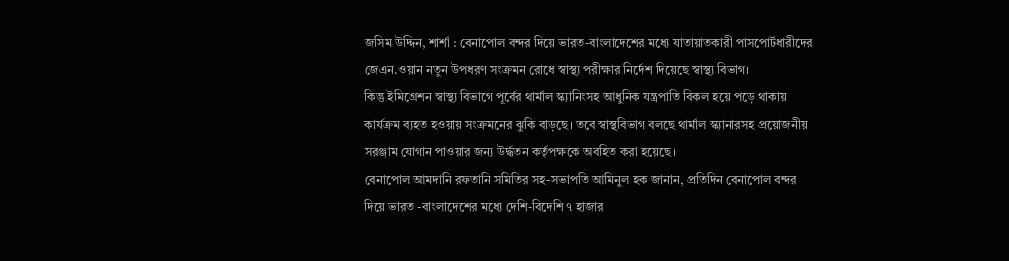জসিম উদ্দিন, শার্শা : বেনাপোল বন্দর দিয়ে ভারত-বাংলাদেশের মধ্যে যাতায়াতকারী পাসপোর্টধারীদের জেএন.ওয়ান নতুন উপধরণ সংক্রমন রোধে স্বাস্থ্য পরীক্ষার নির্দেশ দিয়েছে স্বাস্থ্য বিভাগ।
কিন্তু ইমিগ্রেশন স্বাস্থ্য বিভাগে পূর্বের থার্মাল স্ক্যানিংসহ আধুনিক যন্ত্রপাতি বিকল হয়ে পড়ে থাকায় কার্যক্রম ব্যহত হওয়ায় সংক্রমনের ঝুকি বাড়ছে। তবে স্বাস্থবিভাগ বলছে থার্মাল স্ক্যানারসহ প্রয়োজনীয় সরঞ্জাম যোগান পাওয়ার জন্য উর্দ্ধতন কর্তৃপক্ষকে অবহিত করা হয়েছে।
বেনাপোল আমদানি রফতানি সমিতির সহ-সভাপতি আমিনুল হক জানান, প্রতিদিন বেনাপোল বন্দর দিয়ে ভারত -বাংলাদেশের মধ্যে দেশি-বিদেশি ৭ হাজার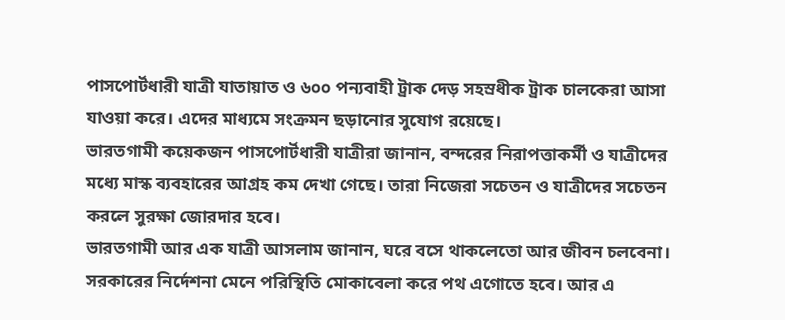পাসপোর্টধারী যাত্রী যাতায়াত ও ৬০০ পন্যবাহী ট্রাক দেড় সহস্রধীক ট্রাক চালকেরা আসা যাওয়া করে। এদের মাধ্যমে সংক্রমন ছড়ানোর সুযোগ রয়েছে।
ভারতগামী কয়েকজন পাসপোর্টধারী যাত্রীরা জানান, বন্দরের নিরাপত্তাকর্মী ও যাত্রীদের মধ্যে মাস্ক ব্যবহারের আগ্রহ কম দেখা গেছে। তারা নিজেরা সচেতন ও যাত্রীদের সচেতন করলে সুরক্ষা জোরদার হবে।
ভারতগামী আর এক যাত্রী আসলাম জানান, ঘরে বসে থাকলেতো আর জীবন চলবেনা। সরকারের নির্দেশনা মেনে পরিস্থিতি মোকাবেলা করে পথ এগোতে হবে। আর এ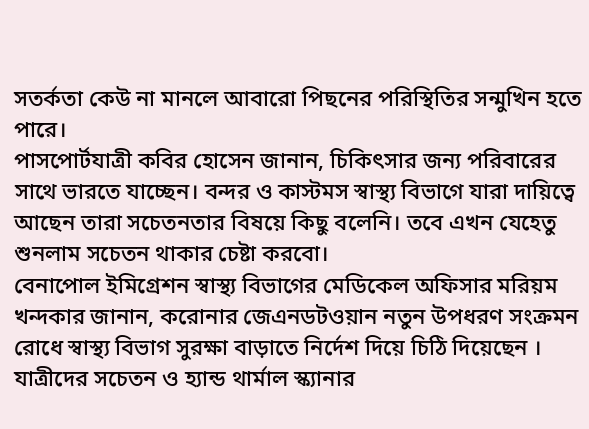সতর্কতা কেউ না মানলে আবারো পিছনের পরিস্থিতির সন্মুখিন হতে পারে।
পাসপোর্টযাত্রী কবির হোসেন জানান, চিকিৎসার জন্য পরিবারের সাথে ভারতে যাচ্ছেন। বন্দর ও কাস্টমস স্বাস্থ্য বিভাগে যারা দায়িত্বে আছেন তারা সচেতনতার বিষয়ে কিছু বলেনি। তবে এখন যেহেতু শুনলাম সচেতন থাকার চেষ্টা করবো।
বেনাপোল ইমিগ্রেশন স্বাস্থ্য বিভাগের মেডিকেল অফিসার মরিয়ম খন্দকার জানান, করোনার জেএনডটওয়ান নতুন উপধরণ সংক্রমন রোধে স্বাস্থ্য বিভাগ সুরক্ষা বাড়াতে নির্দেশ দিয়ে চিঠি দিয়েছেন ।
যাত্রীদের সচেতন ও হ্যান্ড থার্মাল স্ক্যানার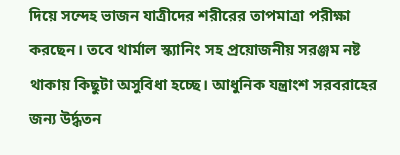দিয়ে সন্দেহ ভাজন যাত্রীদের শরীরের তাপমাত্রা পরীক্ষা করছেন। তবে থার্মাল স্ক্যানিং সহ প্রয়োজনীয় সরঞ্জম নষ্ট থাকায় কিছুটা অসুবিধা হচ্ছে। আধুনিক যন্ত্রাংশ সরবরাহের জন্য উর্দ্ধতন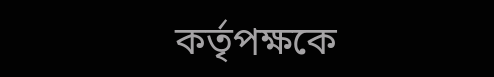কর্তৃপক্ষকে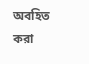অবহিত করা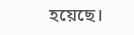হয়েছে।